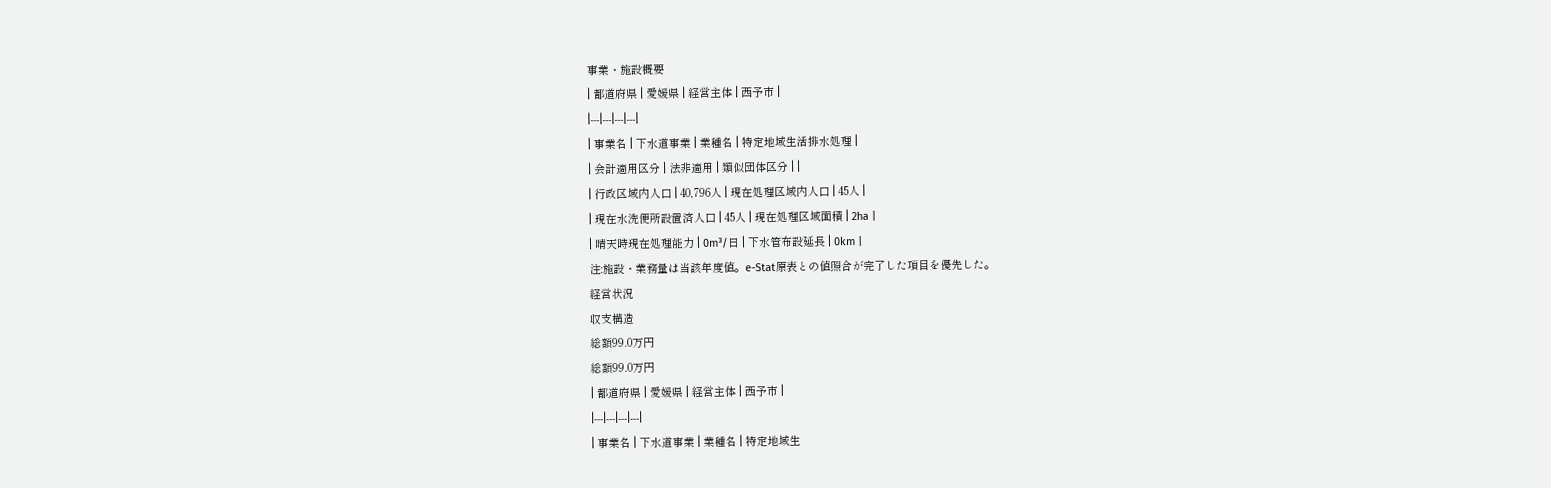事業・施設概要
| 都道府県 | 愛媛県 | 経営主体 | 西予市 |
|---|---|---|---|
| 事業名 | 下水道事業 | 業種名 | 特定地域生活排水処理 |
| 会計適用区分 | 法非適用 | 類似団体区分 | |
| 行政区域内人口 | 40,796人 | 現在処理区域内人口 | 45人 |
| 現在水洗便所設置済人口 | 45人 | 現在処理区域面積 | 2ha |
| 晴天時現在処理能力 | 0m³/日 | 下水管布設延長 | 0km |
注:施設・業務量は当該年度値。e-Stat原表との値照合が完了した項目を優先した。
経営状況
収支構造
総額99.0万円
総額99.0万円
| 都道府県 | 愛媛県 | 経営主体 | 西予市 |
|---|---|---|---|
| 事業名 | 下水道事業 | 業種名 | 特定地域生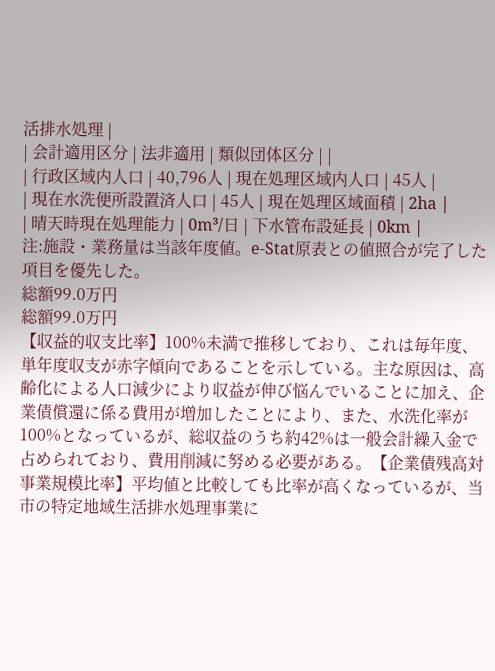活排水処理 |
| 会計適用区分 | 法非適用 | 類似団体区分 | |
| 行政区域内人口 | 40,796人 | 現在処理区域内人口 | 45人 |
| 現在水洗便所設置済人口 | 45人 | 現在処理区域面積 | 2ha |
| 晴天時現在処理能力 | 0m³/日 | 下水管布設延長 | 0km |
注:施設・業務量は当該年度値。e-Stat原表との値照合が完了した項目を優先した。
総額99.0万円
総額99.0万円
【収益的収支比率】100%未満で推移しており、これは毎年度、単年度収支が赤字傾向であることを示している。主な原因は、高齢化による人口減少により収益が伸び悩んでいることに加え、企業債償還に係る費用が増加したことにより、また、水洗化率が100%となっているが、総収益のうち約42%は一般会計繰入金で占められており、費用削減に努める必要がある。【企業債残高対事業規模比率】平均値と比較しても比率が高くなっているが、当市の特定地域生活排水処理事業に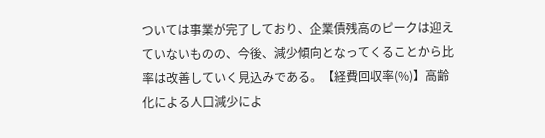ついては事業が完了しており、企業債残高のピークは迎えていないものの、今後、減少傾向となってくることから比率は改善していく見込みである。【経費回収率(%)】高齢化による人口減少によ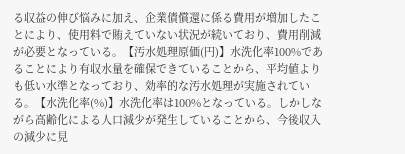る収益の伸び悩みに加え、企業債償還に係る費用が増加したことにより、使用料で賄えていない状況が続いており、費用削減が必要となっている。【汚水処理原価(円)】水洗化率100%であることにより有収水量を確保できていることから、平均値よりも低い水準となっており、効率的な汚水処理が実施されている。【水洗化率(%)】水洗化率は100%となっている。しかしながら高齢化による人口減少が発生していることから、今後収入の減少に見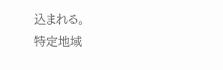込まれる。
特定地域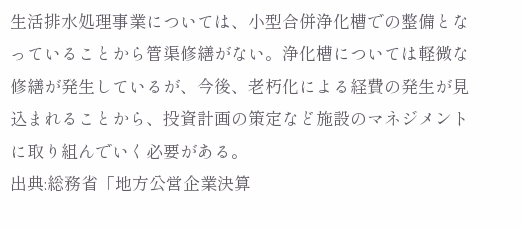生活排水処理事業については、小型合併浄化槽での整備となっていることから管渠修繕がない。浄化槽については軽微な修繕が発生しているが、今後、老朽化による経費の発生が見込まれることから、投資計画の策定など施設のマネジメントに取り組んでいく必要がある。
出典:総務省「地方公営企業決算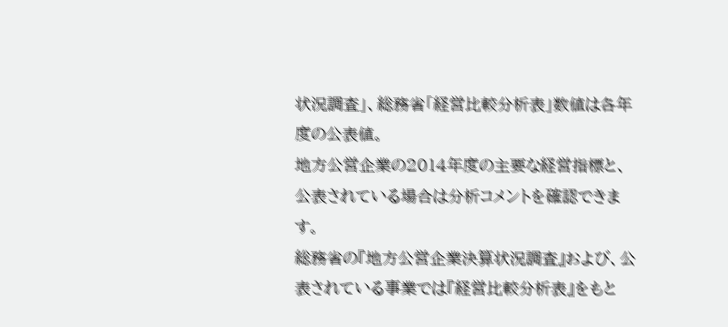状況調査」、総務省「経営比較分析表」数値は各年度の公表値。
地方公営企業の2014年度の主要な経営指標と、公表されている場合は分析コメントを確認できます。
総務省の『地方公営企業決算状況調査』および、公表されている事業では『経営比較分析表』をもと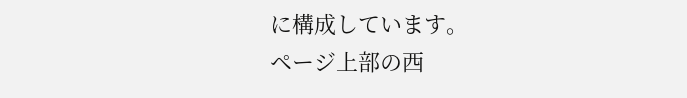に構成しています。
ページ上部の西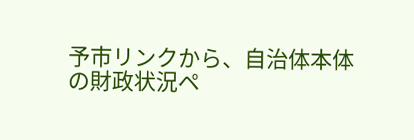予市リンクから、自治体本体の財政状況ペ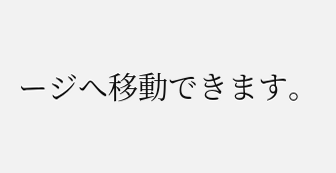ージへ移動できます。